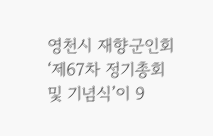영천시 재향군인회 ‘제67차 정기총회 및 기념식’이 9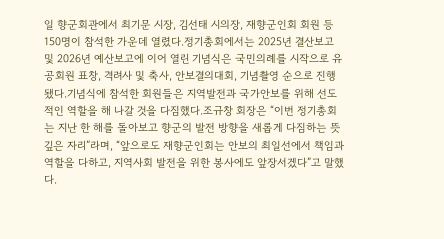일 향군회관에서 최기문 시장, 김선태 시의장, 재향군인회 회원 등 150명이 참석한 가운데 열렸다.정기총회에서는 2025년 결산보고 및 2026년 예산보고에 이어 열린 기념식은 국민의례를 시작으로 유공회원 표창, 격려사 및 축사, 안보결의대회, 기념촬영 순으로 진행됐다.기념식에 참석한 회원들은 지역발전과 국가안보를 위해 선도적인 역할을 해 나갈 것을 다짐했다.조규창 회장은 “이번 정기총회는 지난 한 해를 돌아보고 향군의 발전 방향을 새롭게 다짐하는 뜻깊은 자리”라며, “앞으로도 재향군인회는 안보의 최일선에서 책임과 역할을 다하고, 지역사회 발전을 위한 봉사에도 앞장서겠다”고 말했다.